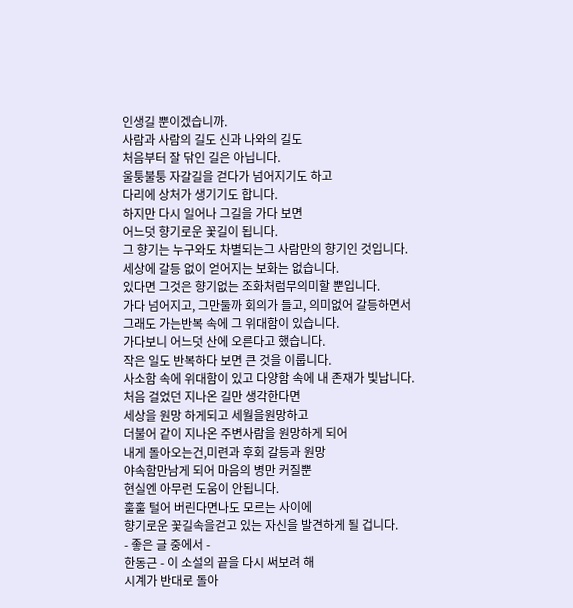인생길 뿐이겠습니까.
사람과 사람의 길도 신과 나와의 길도
처음부터 잘 닦인 길은 아닙니다.
울퉁불퉁 자갈길을 걷다가 넘어지기도 하고
다리에 상처가 생기기도 합니다.
하지만 다시 일어나 그길을 가다 보면
어느덧 향기로운 꽃길이 됩니다.
그 향기는 누구와도 차별되는그 사람만의 향기인 것입니다.
세상에 갈등 없이 얻어지는 보화는 없습니다.
있다면 그것은 향기없는 조화처럼무의미할 뿐입니다.
가다 넘어지고, 그만둘까 회의가 들고, 의미없어 갈등하면서
그래도 가는반복 속에 그 위대함이 있습니다.
가다보니 어느덧 산에 오른다고 했습니다.
작은 일도 반복하다 보면 큰 것을 이룹니다.
사소함 속에 위대함이 있고 다양함 속에 내 존재가 빛납니다.
처음 걸었던 지나온 길만 생각한다면
세상을 원망 하게되고 세월을원망하고
더불어 같이 지나온 주변사람을 원망하게 되어
내게 돌아오는건,미련과 후회 갈등과 원망
야속함만남게 되어 마음의 병만 커질뿐
현실엔 아무런 도움이 안됩니다.
훌훌 털어 버린다면나도 모르는 사이에
향기로운 꽃길속을걷고 있는 자신을 발견하게 될 겁니다.
- 좋은 글 중에서 -
한동근 - 이 소설의 끝을 다시 써보려 해
시계가 반대로 돌아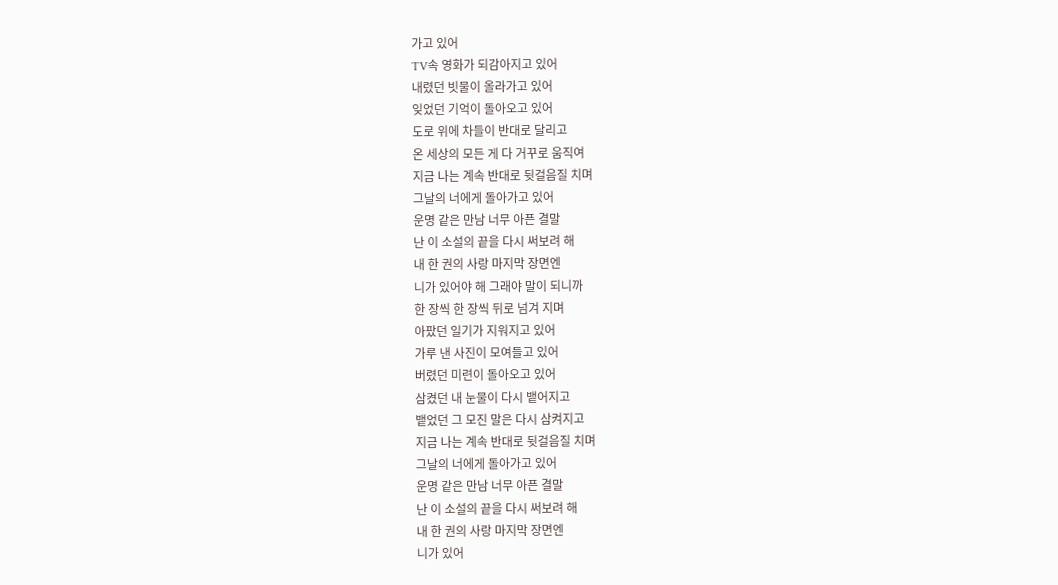가고 있어
TV속 영화가 되감아지고 있어
내렸던 빗물이 올라가고 있어
잊었던 기억이 돌아오고 있어
도로 위에 차들이 반대로 달리고
온 세상의 모든 게 다 거꾸로 움직여
지금 나는 계속 반대로 뒷걸음질 치며
그날의 너에게 돌아가고 있어
운명 같은 만남 너무 아픈 결말
난 이 소설의 끝을 다시 써보려 해
내 한 권의 사랑 마지막 장면엔
니가 있어야 해 그래야 말이 되니까
한 장씩 한 장씩 뒤로 넘겨 지며
아팠던 일기가 지워지고 있어
가루 낸 사진이 모여들고 있어
버렸던 미련이 돌아오고 있어
삼켰던 내 눈물이 다시 뱉어지고
뱉었던 그 모진 말은 다시 삼켜지고
지금 나는 계속 반대로 뒷걸음질 치며
그날의 너에게 돌아가고 있어
운명 같은 만남 너무 아픈 결말
난 이 소설의 끝을 다시 써보려 해
내 한 권의 사랑 마지막 장면엔
니가 있어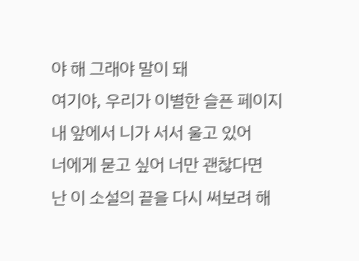야 해 그래야 말이 돼
여기야, 우리가 이별한 슬픈 페이지
내 앞에서 니가 서서 울고 있어
너에게 묻고 싶어 너만 괜찮다면
난 이 소설의 끝을 다시 써보려 해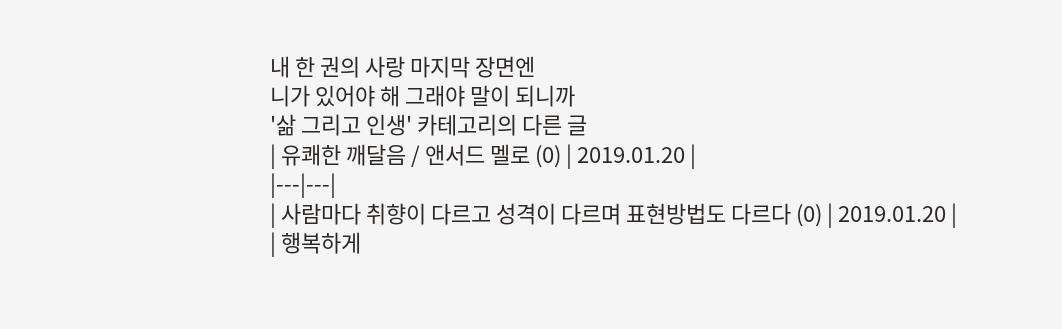내 한 권의 사랑 마지막 장면엔
니가 있어야 해 그래야 말이 되니까
'삶 그리고 인생' 카테고리의 다른 글
| 유쾌한 깨달음 / 앤서드 멜로 (0) | 2019.01.20 |
|---|---|
| 사람마다 취향이 다르고 성격이 다르며 표현방법도 다르다 (0) | 2019.01.20 |
| 행복하게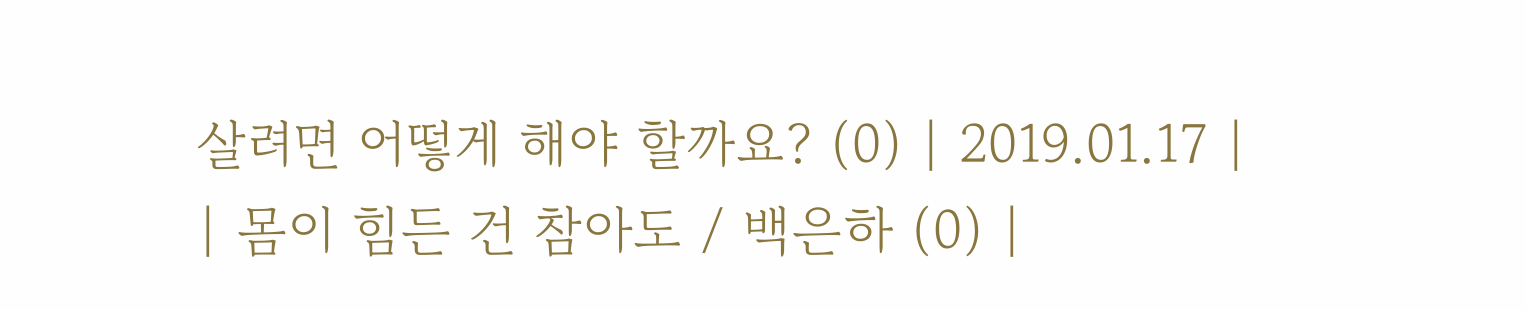살려면 어떻게 해야 할까요? (0) | 2019.01.17 |
| 몸이 힘든 건 참아도 / 백은하 (0) |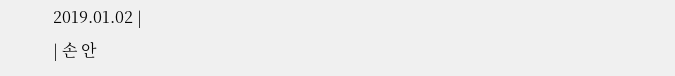2019.01.02 |
| 손 안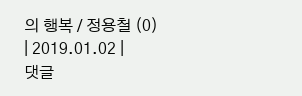의 행복 / 정용철 (0) | 2019.01.02 |
댓글